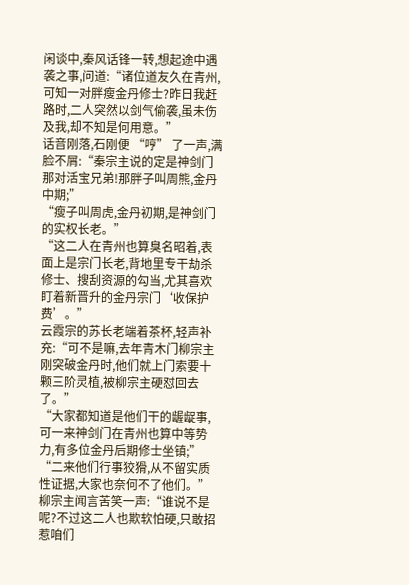闲谈中,秦风话锋一转,想起途中遇袭之事,问道:“诸位道友久在青州,可知一对胖瘦金丹修士?昨日我赶路时,二人突然以剑气偷袭,虽未伤及我,却不知是何用意。”
话音刚落,石刚便 “哼” 了一声,满脸不屑:“秦宗主说的定是神剑门那对活宝兄弟!那胖子叫周熊,金丹中期;”
“瘦子叫周虎,金丹初期,是神剑门的实权长老。”
“这二人在青州也算臭名昭着,表面上是宗门长老,背地里专干劫杀修士、搜刮资源的勾当,尤其喜欢盯着新晋升的金丹宗门‘收保护费’。”
云霞宗的苏长老端着茶杯,轻声补充:“可不是嘛,去年青木门柳宗主刚突破金丹时,他们就上门索要十颗三阶灵植,被柳宗主硬怼回去了。”
“大家都知道是他们干的龌龊事,可一来神剑门在青州也算中等势力,有多位金丹后期修士坐镇;”
“二来他们行事狡猾,从不留实质性证据,大家也奈何不了他们。”
柳宗主闻言苦笑一声:“谁说不是呢?不过这二人也欺软怕硬,只敢招惹咱们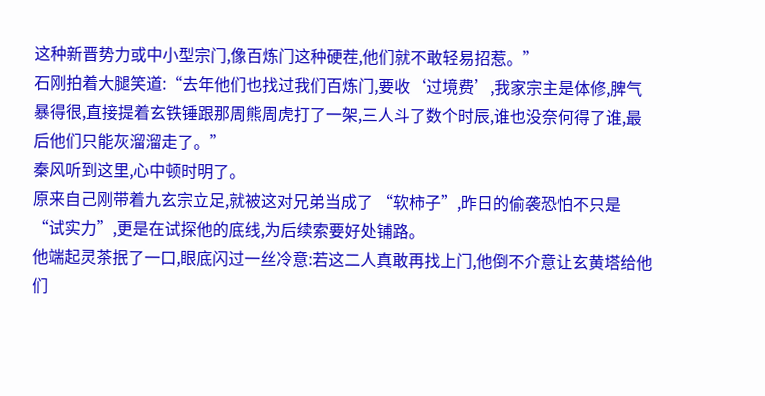这种新晋势力或中小型宗门,像百炼门这种硬茬,他们就不敢轻易招惹。”
石刚拍着大腿笑道:“去年他们也找过我们百炼门,要收‘过境费’,我家宗主是体修,脾气暴得很,直接提着玄铁锤跟那周熊周虎打了一架,三人斗了数个时辰,谁也没奈何得了谁,最后他们只能灰溜溜走了。”
秦风听到这里,心中顿时明了。
原来自己刚带着九玄宗立足,就被这对兄弟当成了 “软柿子”,昨日的偷袭恐怕不只是 “试实力”,更是在试探他的底线,为后续索要好处铺路。
他端起灵茶抿了一口,眼底闪过一丝冷意:若这二人真敢再找上门,他倒不介意让玄黄塔给他们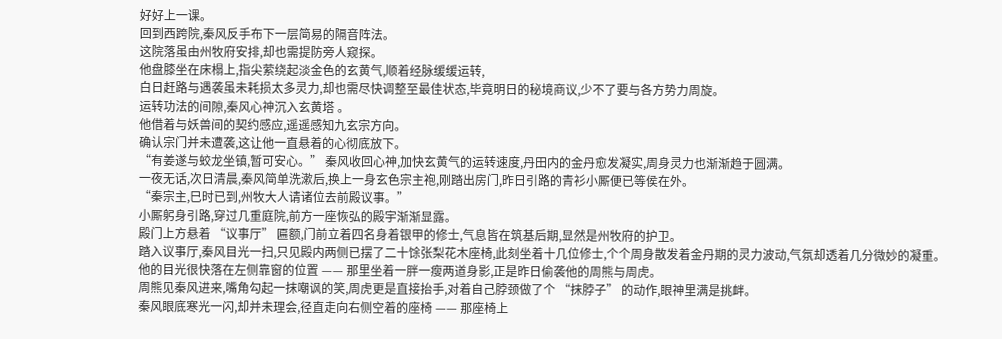好好上一课。
回到西跨院,秦风反手布下一层简易的隔音阵法。
这院落虽由州牧府安排,却也需提防旁人窥探。
他盘膝坐在床榻上,指尖萦绕起淡金色的玄黄气,顺着经脉缓缓运转,
白日赶路与遇袭虽未耗损太多灵力,却也需尽快调整至最佳状态,毕竟明日的秘境商议,少不了要与各方势力周旋。
运转功法的间隙,秦风心神沉入玄黄塔 。
他借着与妖兽间的契约感应,遥遥感知九玄宗方向。
确认宗门并未遭袭,这让他一直悬着的心彻底放下。
“有姜遂与蛟龙坐镇,暂可安心。” 秦风收回心神,加快玄黄气的运转速度,丹田内的金丹愈发凝实,周身灵力也渐渐趋于圆满。
一夜无话,次日清晨,秦风简单洗漱后,换上一身玄色宗主袍,刚踏出房门,昨日引路的青衫小厮便已等侯在外。
“秦宗主,巳时已到,州牧大人请诸位去前殿议事。”
小厮躬身引路,穿过几重庭院,前方一座恢弘的殿宇渐渐显露。
殿门上方悬着 “议事厅” 匾额,门前立着四名身着银甲的修士,气息皆在筑基后期,显然是州牧府的护卫。
踏入议事厅,秦风目光一扫,只见殿内两侧已摆了二十馀张梨花木座椅,此刻坐着十几位修士,个个周身散发着金丹期的灵力波动,气氛却透着几分微妙的凝重。
他的目光很快落在左侧靠窗的位置 —— 那里坐着一胖一瘦两道身影,正是昨日偷袭他的周熊与周虎。
周熊见秦风进来,嘴角勾起一抹嘲讽的笑,周虎更是直接抬手,对着自己脖颈做了个 “抹脖子” 的动作,眼神里满是挑衅。
秦风眼底寒光一闪,却并未理会,径直走向右侧空着的座椅 —— 那座椅上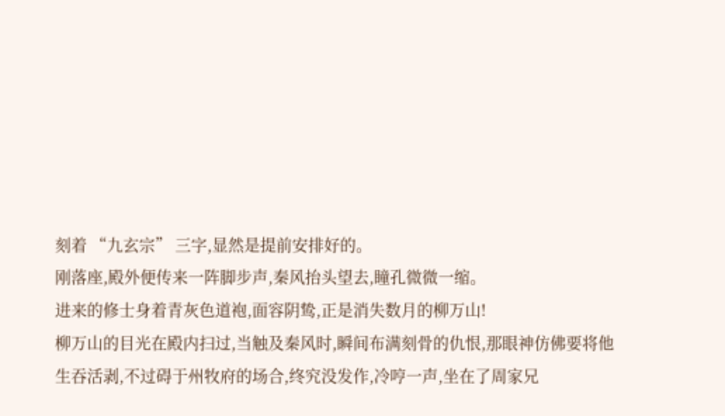刻着 “九玄宗” 三字,显然是提前安排好的。
刚落座,殿外便传来一阵脚步声,秦风抬头望去,瞳孔微微一缩。
进来的修士身着青灰色道袍,面容阴鸷,正是消失数月的柳万山!
柳万山的目光在殿内扫过,当触及秦风时,瞬间布满刻骨的仇恨,那眼神仿佛要将他生吞活剥,不过碍于州牧府的场合,终究没发作,冷哼一声,坐在了周家兄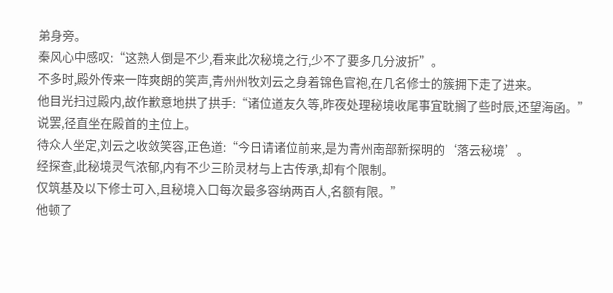弟身旁。
秦风心中感叹:“这熟人倒是不少,看来此次秘境之行,少不了要多几分波折”。
不多时,殿外传来一阵爽朗的笑声,青州州牧刘云之身着锦色官袍,在几名修士的簇拥下走了进来。
他目光扫过殿内,故作歉意地拱了拱手:“诸位道友久等,昨夜处理秘境收尾事宜耽搁了些时辰,还望海函。”
说罢,径直坐在殿首的主位上。
待众人坐定,刘云之收敛笑容,正色道:“今日请诸位前来,是为青州南部新探明的‘落云秘境’。
经探查,此秘境灵气浓郁,内有不少三阶灵材与上古传承,却有个限制。
仅筑基及以下修士可入,且秘境入口每次最多容纳两百人,名额有限。”
他顿了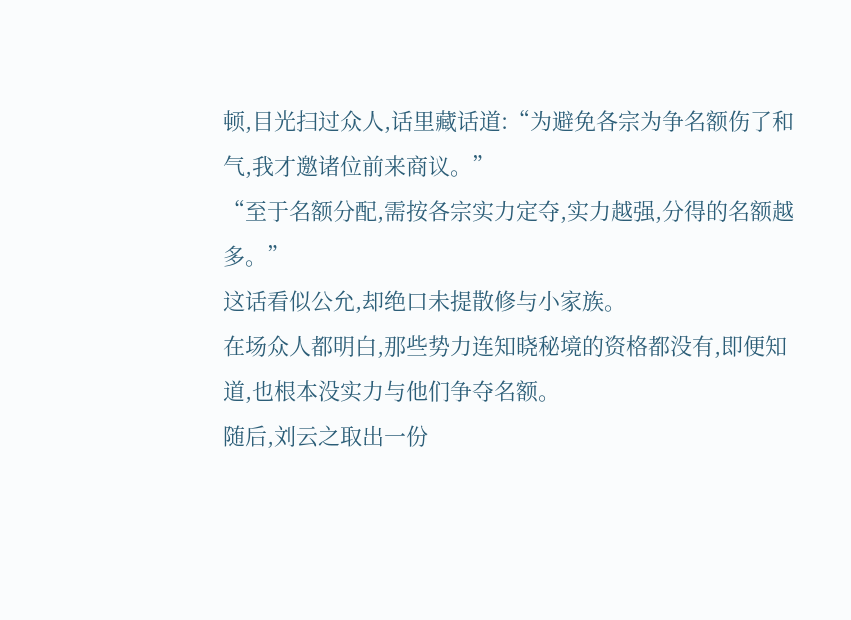顿,目光扫过众人,话里藏话道:“为避免各宗为争名额伤了和气,我才邀诸位前来商议。”
“至于名额分配,需按各宗实力定夺,实力越强,分得的名额越多。”
这话看似公允,却绝口未提散修与小家族。
在场众人都明白,那些势力连知晓秘境的资格都没有,即便知道,也根本没实力与他们争夺名额。
随后,刘云之取出一份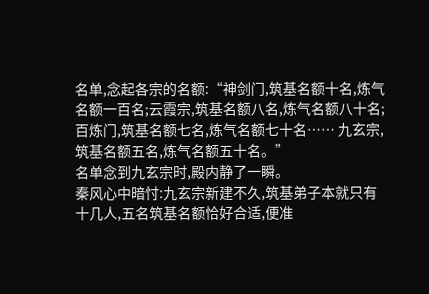名单,念起各宗的名额:“神剑门,筑基名额十名,炼气名额一百名;云霞宗,筑基名额八名,炼气名额八十名;百炼门,筑基名额七名,炼气名额七十名…… 九玄宗,筑基名额五名,炼气名额五十名。”
名单念到九玄宗时,殿内静了一瞬。
秦风心中暗忖:九玄宗新建不久,筑基弟子本就只有十几人,五名筑基名额恰好合适,便准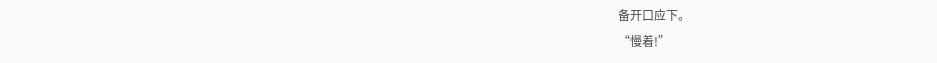备开口应下。
“慢着!”